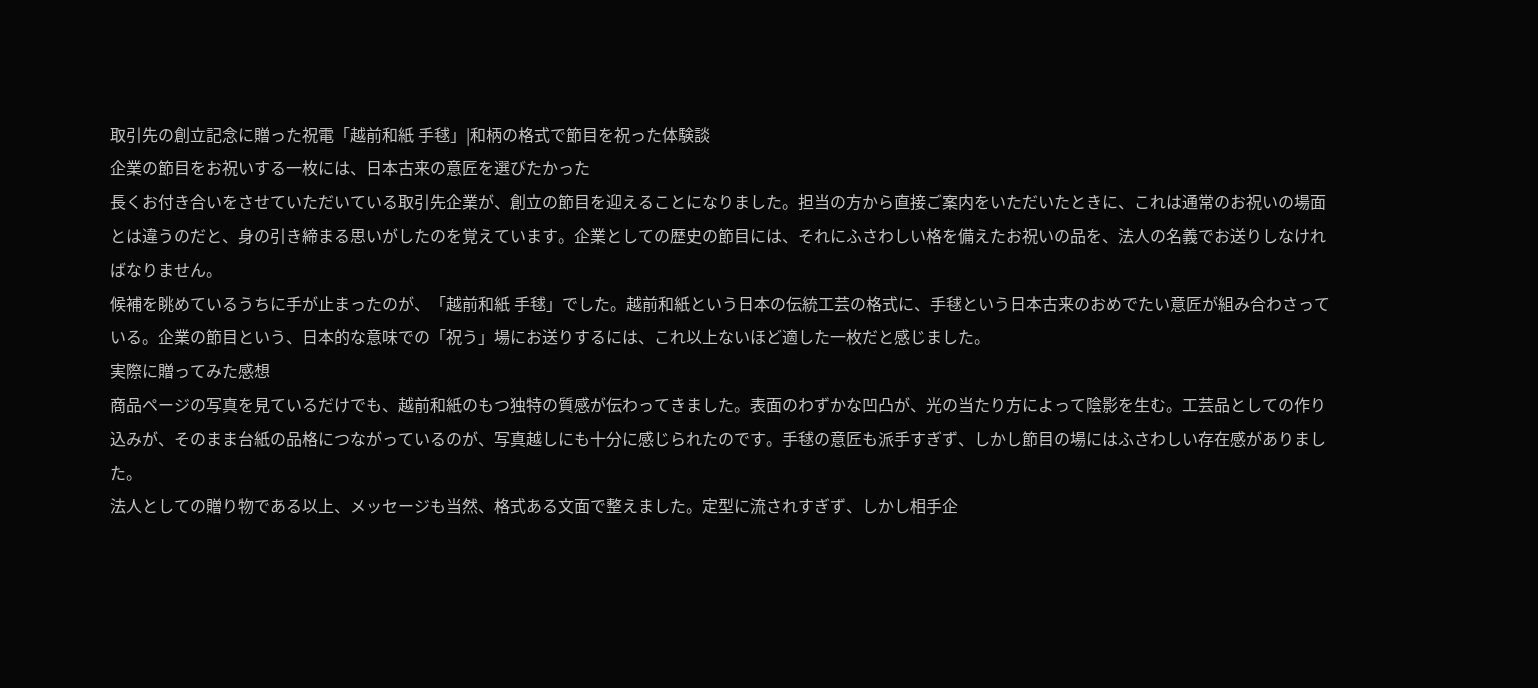取引先の創立記念に贈った祝電「越前和紙 手毬」|和柄の格式で節目を祝った体験談
企業の節目をお祝いする一枚には、日本古来の意匠を選びたかった
長くお付き合いをさせていただいている取引先企業が、創立の節目を迎えることになりました。担当の方から直接ご案内をいただいたときに、これは通常のお祝いの場面とは違うのだと、身の引き締まる思いがしたのを覚えています。企業としての歴史の節目には、それにふさわしい格を備えたお祝いの品を、法人の名義でお送りしなければなりません。
候補を眺めているうちに手が止まったのが、「越前和紙 手毬」でした。越前和紙という日本の伝統工芸の格式に、手毬という日本古来のおめでたい意匠が組み合わさっている。企業の節目という、日本的な意味での「祝う」場にお送りするには、これ以上ないほど適した一枚だと感じました。
実際に贈ってみた感想
商品ページの写真を見ているだけでも、越前和紙のもつ独特の質感が伝わってきました。表面のわずかな凹凸が、光の当たり方によって陰影を生む。工芸品としての作り込みが、そのまま台紙の品格につながっているのが、写真越しにも十分に感じられたのです。手毬の意匠も派手すぎず、しかし節目の場にはふさわしい存在感がありました。
法人としての贈り物である以上、メッセージも当然、格式ある文面で整えました。定型に流されすぎず、しかし相手企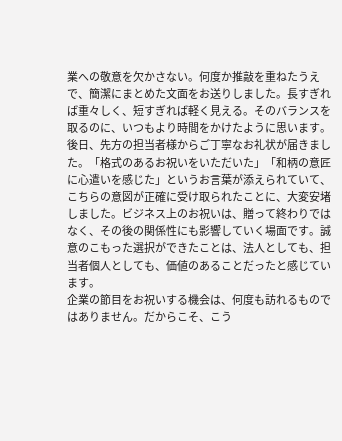業への敬意を欠かさない。何度か推敲を重ねたうえで、簡潔にまとめた文面をお送りしました。長すぎれば重々しく、短すぎれば軽く見える。そのバランスを取るのに、いつもより時間をかけたように思います。
後日、先方の担当者様からご丁寧なお礼状が届きました。「格式のあるお祝いをいただいた」「和柄の意匠に心遣いを感じた」というお言葉が添えられていて、こちらの意図が正確に受け取られたことに、大変安堵しました。ビジネス上のお祝いは、贈って終わりではなく、その後の関係性にも影響していく場面です。誠意のこもった選択ができたことは、法人としても、担当者個人としても、価値のあることだったと感じています。
企業の節目をお祝いする機会は、何度も訪れるものではありません。だからこそ、こう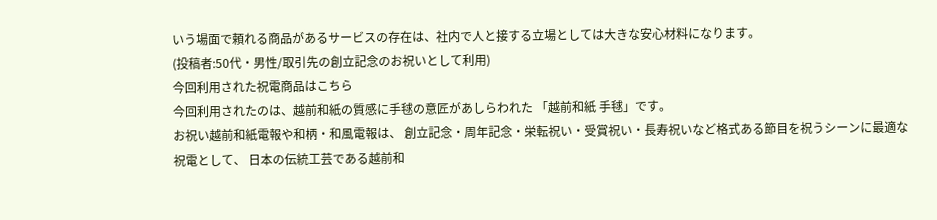いう場面で頼れる商品があるサービスの存在は、社内で人と接する立場としては大きな安心材料になります。
(投稿者:50代・男性/取引先の創立記念のお祝いとして利用)
今回利用された祝電商品はこちら
今回利用されたのは、越前和紙の質感に手毬の意匠があしらわれた 「越前和紙 手毬」です。
お祝い越前和紙電報や和柄・和風電報は、 創立記念・周年記念・栄転祝い・受賞祝い・長寿祝いなど格式ある節目を祝うシーンに最適な祝電として、 日本の伝統工芸である越前和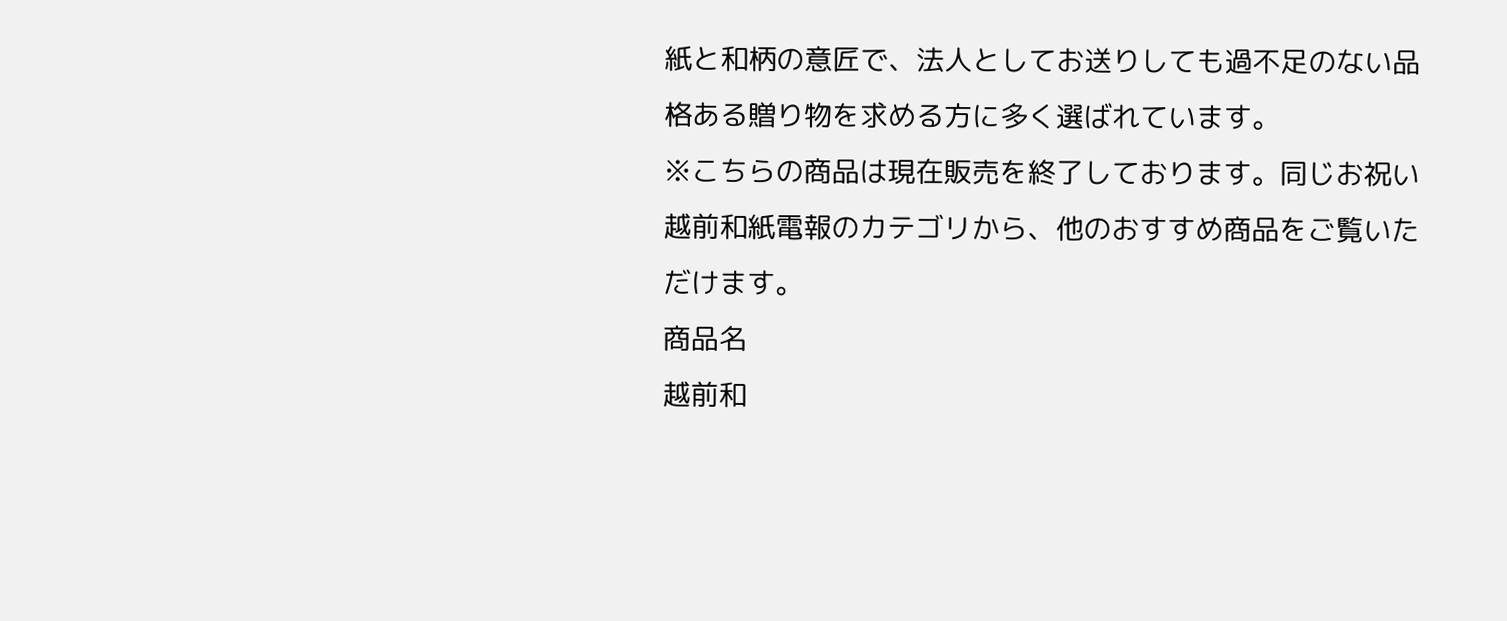紙と和柄の意匠で、法人としてお送りしても過不足のない品格ある贈り物を求める方に多く選ばれています。
※こちらの商品は現在販売を終了しております。同じお祝い越前和紙電報のカテゴリから、他のおすすめ商品をご覧いただけます。
商品名
越前和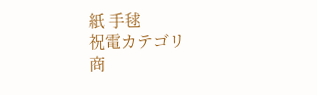紙 手毬
祝電カテゴリ
商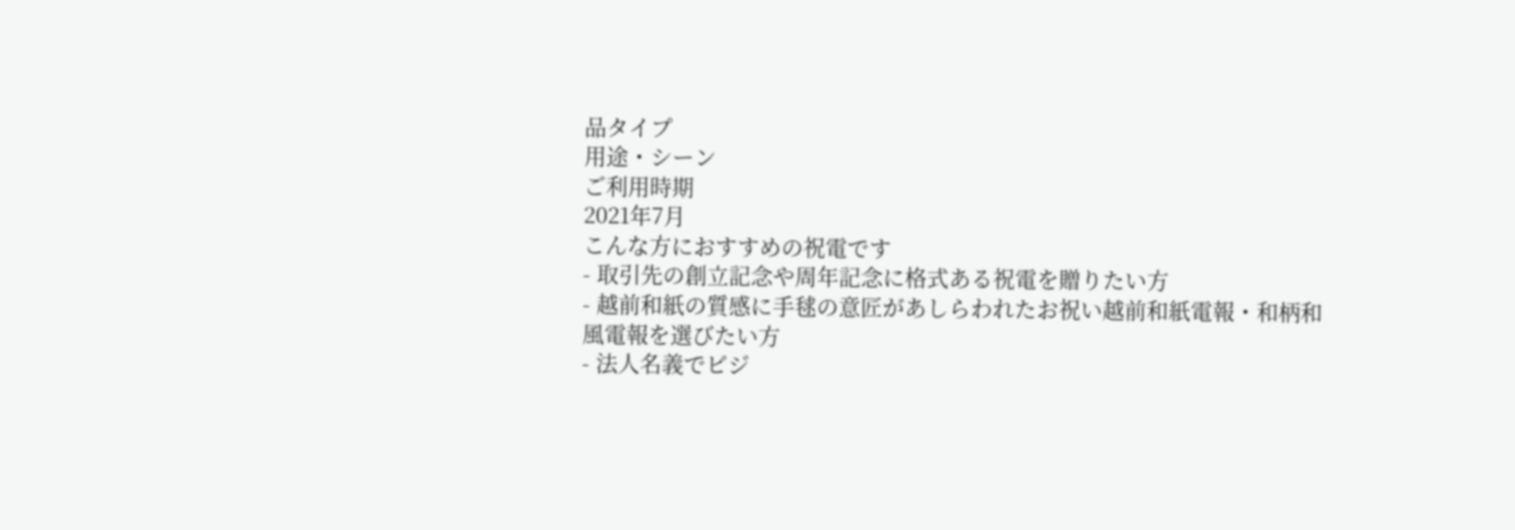品タイプ
用途・シーン
ご利用時期
2021年7月
こんな方におすすめの祝電です
- 取引先の創立記念や周年記念に格式ある祝電を贈りたい方
- 越前和紙の質感に手毬の意匠があしらわれたお祝い越前和紙電報・和柄和風電報を選びたい方
- 法人名義でビジ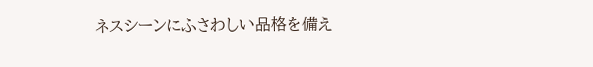ネスシーンにふさわしい品格を備え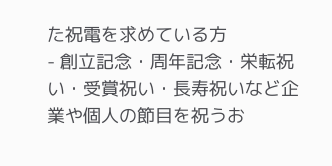た祝電を求めている方
- 創立記念・周年記念・栄転祝い・受賞祝い・長寿祝いなど企業や個人の節目を祝うお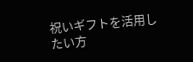祝いギフトを活用したい方